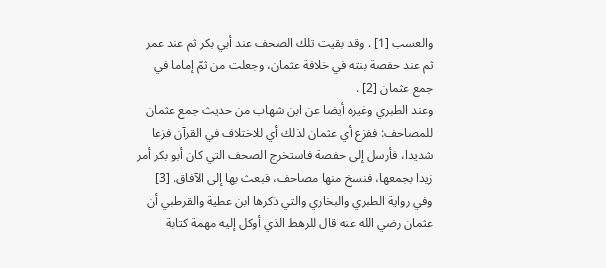والعسب [1] . وقد بقيت تلك الصحف عند أبي بكر ثم عند عمر ثم عند حفصة بنته في خلافة عثمان، وجعلت من ثمّ إماما في جمع عثمان [2] .
وعند الطبري وغيره أيضا عن ابن شهاب من حديث جمع عثمان للمصاحف: ففزع أي عثمان لذلك أي للاختلاف في القرآن فزعا شديدا، فأرسل إلى حفصة فاستخرج الصحف التي كان أبو بكر أمر زيدا بجمعها، فنسخ منها مصاحف، فبعث بها إلى الآفاق. [3]
وفي رواية الطبري والبخاري والتي ذكرها ابن عطية والقرطبي أن عثمان رضي الله عنه قال للرهط الذي أوكل إليه مهمة كتابة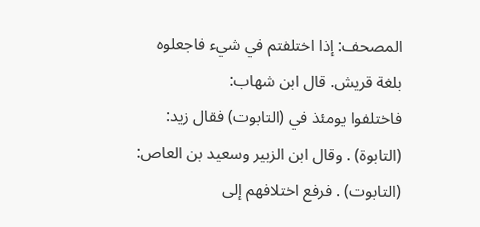المصحف: إذا اختلفتم في شيء فاجعلوه بلغة قريش. قال ابن شهاب:
فاختلفوا يومئذ في (التابوت) فقال زيد: (التابوة) . وقال ابن الزبير وسعيد بن العاص: (التابوت) . فرفع اختلافهم إلى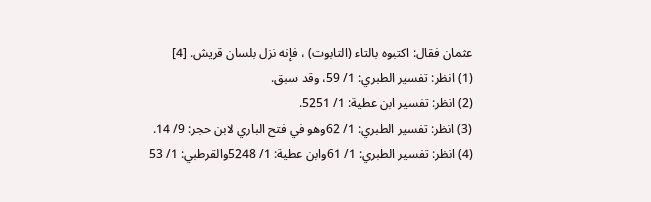عثمان فقال: اكتبوه بالتاء (التابوت) ، فإنه نزل بلسان قريش. [4]
(1) انظر: تفسير الطبري: 1/ 59، وقد سبق.
(2) انظر: تفسير ابن عطية: 1/ 5251.
(3) انظر: تفسير الطبري: 1/ 62وهو في فتح الباري لابن حجر: 9/ 14.
(4) انظر: تفسير الطبري: 1/ 61وابن عطية: 1/ 5248والقرطبي: 1/ 53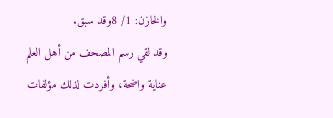والخازن: 1/ 8وقد سبق.
وقد لقي رسم المصحف من أهل العلم عناية واضحة، وأفردت لذلك مؤلفات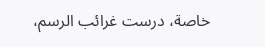خاصة، درست غرائب الرسم،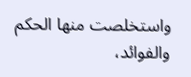واستخلصت منها الحكم والفوائد،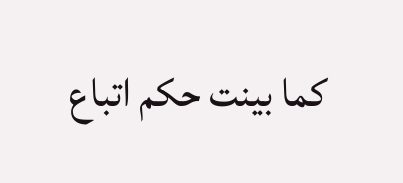كما بينت حكم اتباع